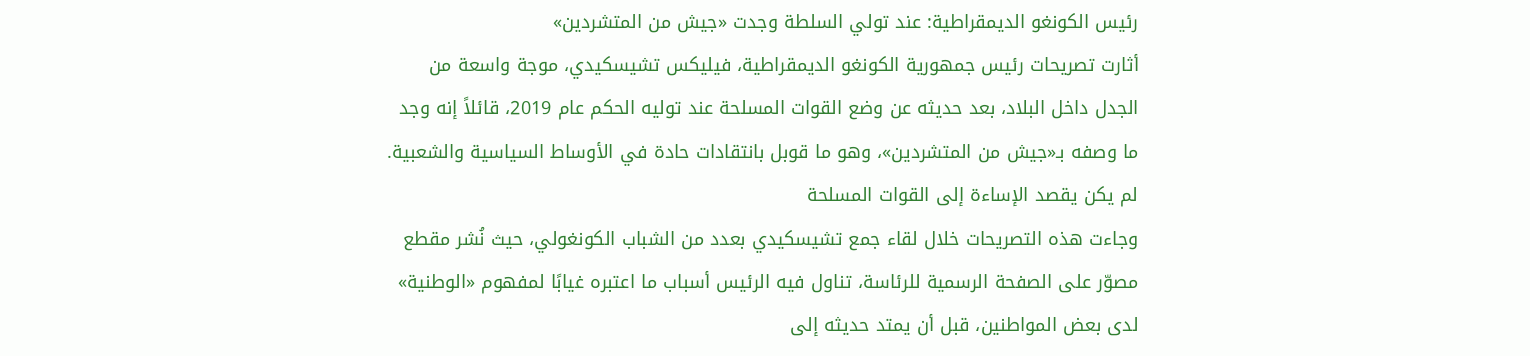رئيس الكونغو الديمقراطية: عند تولي السلطة وجدت «جيش من المتشردين»
أثارت تصريحات رئيس جمهورية الكونغو الديمقراطية، فيليكس تشيسكيدي، موجة واسعة من الجدل داخل البلاد، بعد حديثه عن وضع القوات المسلحة عند توليه الحكم عام 2019، قائلاً إنه وجد ما وصفه بـ«جيش من المتشردين»، وهو ما قوبل بانتقادات حادة في الأوساط السياسية والشعبية.
لم يكن يقصد الإساءة إلى القوات المسلحة
وجاءت هذه التصريحات خلال لقاء جمع تشيسكيدي بعدد من الشباب الكونغولي، حيث نُشر مقطع مصوّر على الصفحة الرسمية للرئاسة، تناول فيه الرئيس أسباب ما اعتبره غيابًا لمفهوم «الوطنية» لدى بعض المواطنين، قبل أن يمتد حديثه إلى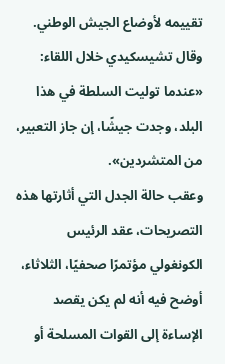تقييمه لأوضاع الجيش الوطني.
وقال تشيسكيدي خلال اللقاء: «عندما توليت السلطة في هذا البلد، وجدت جيشًا، إن جاز التعبير، من المتشردين».
وعقب حالة الجدل التي أثارتها هذه التصريحات، عقد الرئيس الكونغولي مؤتمرًا صحفيًا، الثلاثاء، أوضح فيه أنه لم يكن يقصد الإساءة إلى القوات المسلحة أو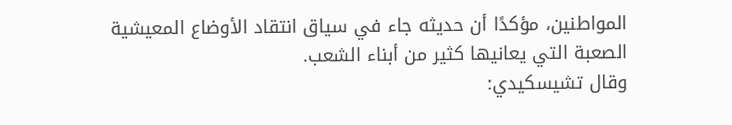المواطنين، مؤكدًا أن حديثه جاء في سياق انتقاد الأوضاع المعيشية الصعبة التي يعانيها كثير من أبناء الشعب.
وقال تشيسكيدي: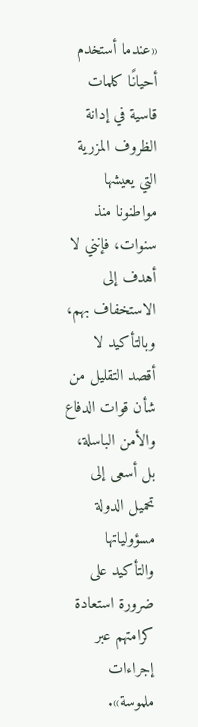«عندما أستخدم أحيانًا كلمات قاسية في إدانة الظروف المزرية التي يعيشها مواطنونا منذ سنوات، فإنني لا أهدف إلى الاستخفاف بهم، وبالتأكيد لا أقصد التقليل من شأن قوات الدفاع والأمن الباسلة، بل أسعى إلى تحميل الدولة مسؤولياتها والتأكيد على ضرورة استعادة كرامتهم عبر إجراءات ملموسة».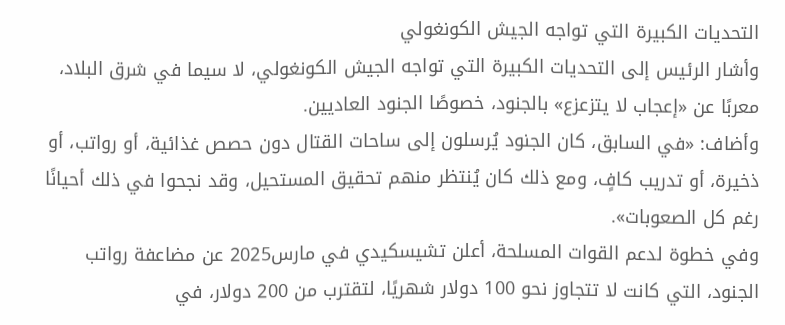التحديات الكبيرة التي تواجه الجيش الكونغولي
وأشار الرئيس إلى التحديات الكبيرة التي تواجه الجيش الكونغولي، لا سيما في شرق البلاد، معربًا عن «إعجاب لا يتزعزع» بالجنود، خصوصًا الجنود العاديين.
وأضاف: «في السابق، كان الجنود يُرسلون إلى ساحات القتال دون حصص غذائية، أو رواتب، أو ذخيرة، أو تدريب كافٍ، ومع ذلك كان يُنتظر منهم تحقيق المستحيل، وقد نجحوا في ذلك أحيانًا رغم كل الصعوبات».
وفي خطوة لدعم القوات المسلحة، أعلن تشيسكيدي في مارس2025 عن مضاعفة رواتب الجنود، التي كانت لا تتجاوز نحو 100 دولار شهريًا، لتقترب من 200 دولار، في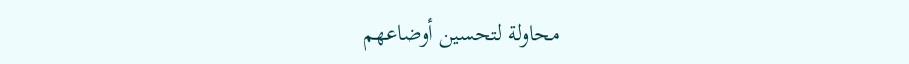محاولة لتحسين أوضاعهم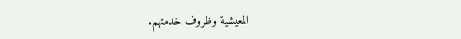المعيشية وظروف خدمتهم.